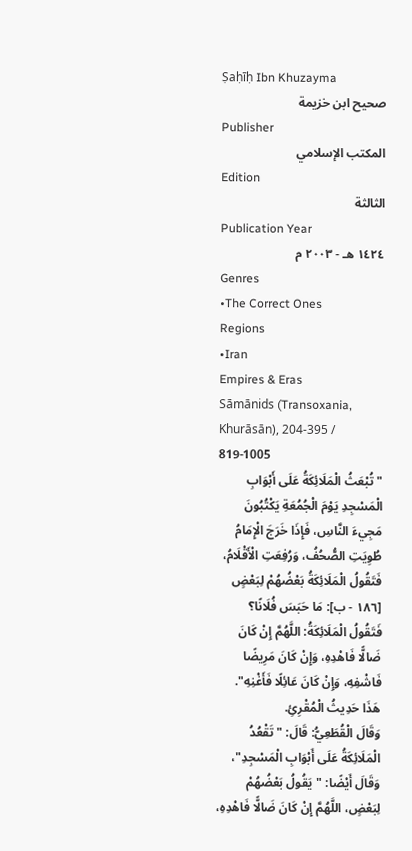Ṣaḥīḥ Ibn Khuzayma
صحيح ابن خزيمة
Publisher
المكتب الإسلامي
Edition
الثالثة
Publication Year
١٤٢٤ هـ - ٢٠٠٣ م
Genres
•The Correct Ones
Regions
•Iran
Empires & Eras
Sāmānids (Transoxania, Khurāsān), 204-395 / 819-1005
"تُبْعَثُ الْمَلَائِكَةُ عَلَى أَبْوَابِ الْمَسْجِدِ يَوْمَ الْجُمُعَةِ يَكْتُبُونَ مَجِيءَ النَّاسِ، فَإِذَا خَرَجَ الْإِمَامُ طُوِيَتِ الصُّحُفُ، وَرُفِعَتِ الْأَقْلَامُ، فَتَقُولُ الْمَلَائِكَةُ بَعْضُهُمْ لِبَعْضٍ [١٨٦ - ب]: مَا حَبَسَ فُلَانًا؟ فَتَقُولُ الْمَلَائِكَةُ: اللَّهُمَّ إِنْ كَانَ ضَالًّا فَاهْدِهِ، وَإِنْ كَانَ مَرِيضًا فَاشْفِهِ، وَإِنْ كَانَ عَائِلًا فَأَغْنِهِ".
هَذَا حَدِيثُ الْمُقْرِئِ.
وَقَالَ الْقُطَعِيُّ: قَالَ: "تَقْعُدُ الْمَلَائِكَةُ عَلَى أَبْوَابِ الْمَسْجِدِ"، وَقَالَ أَيْضًا: "يَقُولُ بَعْضُهُمْ لِبَعْضٍ، اللَّهُمَّ إِنْ كَانَ ضَالًّا فَاهْدِهِ،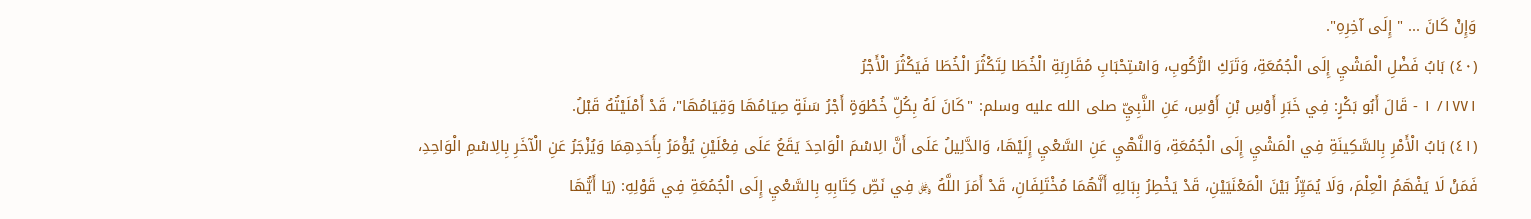وَإِنْ كَانَ ... " إِلَى آخِرِهِ".
(٤٠) بَابُ فَضْلِ الْمَشْيِ إِلَى الْجُمُعَةِ، وَتَرَكِ الرُّكُوبِ، وَاسْتِحْبَابِ مُقَارِبَةِ الْخُطَا لِتَكْثُرَ الْخُطَا فَيَكْثُرَ الْأَجْرُ
١٧٧١/ ١ - قَالَ أَبُو بَكْرٍ: فِي خَبَرِ أَوْسِ بْنِ أَوْسِ، عَنِ النَّبِيِّ صلى الله عليه وسلم: "كَانَ لَهُ بِكُلِّ خُطْوَةٍ أَجْرُ سَنَةٍ صِيَامُهَا وَقِيَامُهَا"، قَدْ أَمْلَيْتُهُ قَبْلُ.
(٤١) بَابُ الْأَمْرِ بِالسَّكِينَةِ فِي الْمَشْيِ إِلَى الْجُمُعَةِ، وَالنَّهْيِ عَنِ السَّعْيِ إِلَيْهَا، وَالدَّلِيلُ عَلَى أَنَّ الِاسْمَ الْوَاحِدَ يَقَعُ عَلَى فِعْلَيْنِ يُؤْمَرُ بِأَحَدِهِمَا وَيُزْجَرُ عَنِ الْآخَرِ بِالِاسْمِ الْوَاحِدِ، فَمَنْ لَا يَفْهَمُ الْعِلْمَ، وَلَا يُمَيِّزُ بَيْنَ الْمَعْنَيَيْنِ، قَدْ يَخْطِرُ بِبَالِهِ أَنَّهُمَا مُخْتَلِفَانِ، قَدْ أَمَرَ اللَّهُ ﷿ فِي نَصِّ كِتَابِهِ بِالسَّعْيِ إِلَى الْجُمُعَةِ فِي قَوْلِهِ: (يَا أَيُّهَا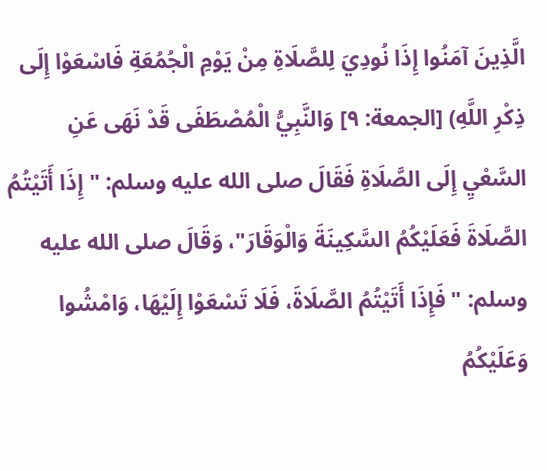الَّذِينَ آمَنُوا إِذَا نُودِيَ لِلصَّلَاةِ مِنْ يَوْمِ الْجُمُعَةِ فَاسْعَوْا إِلَى ذِكْرِ اللَّهِ) [الجمعة: ٩] وَالنَّبِيُّ الْمُصْطَفَى قَدْ نَهَى عَنِ السَّعْيِ إِلَى الصَّلَاةِ فَقَالَ صلى الله عليه وسلم: "إِذَا أَتَيْتُمُ الصَّلَاةَ فَعَلَيْكُمُ السَّكِينَةَ وَالْوَقَارَ"، وَقَالَ صلى الله عليه وسلم: "فَإِذَا أَتَيْتُمُ الصَّلَاةَ، فَلَا تَسْعَوْا إِلَيْهَا، وَامْشُوا وَعَلَيْكُمُ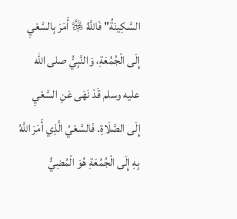السَّكِينَةُ" فَاللَّهُ ﷿ أَمَرَ بِالسَّعْيِ إِلَى الْجُمُعَةِ، وَالنَّبِيُّ صلى الله عليه وسلم قَدْ نَهَى عَنِ السَّعْيِ إِلَى الصَّلَاةِ. فَالسَّعْيُ الَّذِي أَمَرَ اللَّهُ بِهِ إِلَى الْجُمُعَةِ هُوَ الْمُضِيُّ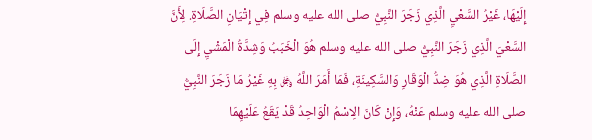إِلَيْهَا، غَيْرُ السَّعْيِ الَّذِي زَجَرَ النَّبِيُّ صلى الله عليه وسلم فِي إِتْيَانِ الصَّلَاةِ. لِأَنَّ السَّعْيَ الَّذِي زَجَرَ النَّبِيُّ صلى الله عليه وسلم هُوَ الْخَبَبُ وَشِدَّةُ الْمَشْيِ إِلَى الصَّلَاةِ الَّذِي هُوَ ضِدُّ الْوَقَارِ وَالسَّكِينَةِ، فَمَا أَمَرَ اللَّهُ ﷿ بِهِ غَيْرُ مَا زَجَرَ النَّبِيُّ صلى الله عليه وسلم عَنْهُ، وَإِنْ كَانَ الِاسْمُ الْوَاحِدُ قَدْ يَقَعُ عَلَيْهِمَا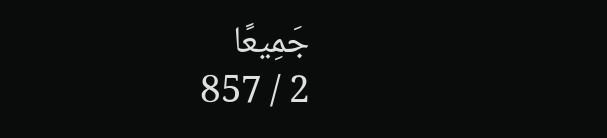جَمِيعًا
2 / 857